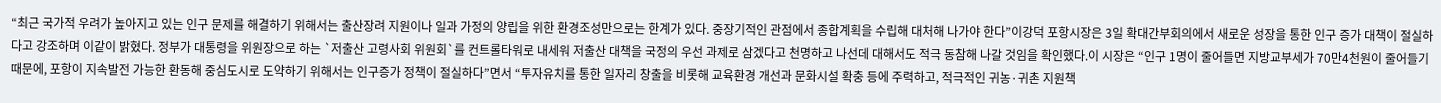“최근 국가적 우려가 높아지고 있는 인구 문제를 해결하기 위해서는 출산장려 지원이나 일과 가정의 양립을 위한 환경조성만으로는 한계가 있다. 중장기적인 관점에서 종합계획을 수립해 대처해 나가야 한다”이강덕 포항시장은 3일 확대간부회의에서 새로운 성장을 통한 인구 증가 대책이 절실하다고 강조하며 이같이 밝혔다. 정부가 대통령을 위원장으로 하는 `저출산 고령사회 위원회`를 컨트롤타워로 내세워 저출산 대책을 국정의 우선 과제로 삼겠다고 천명하고 나선데 대해서도 적극 동참해 나갈 것임을 확인했다.이 시장은 “인구 1명이 줄어들면 지방교부세가 70만4천원이 줄어들기 때문에, 포항이 지속발전 가능한 환동해 중심도시로 도약하기 위해서는 인구증가 정책이 절실하다”면서 “투자유치를 통한 일자리 창출을 비롯해 교육환경 개선과 문화시설 확충 등에 주력하고, 적극적인 귀농·귀촌 지원책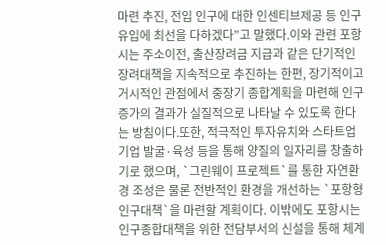마련 추진, 전입 인구에 대한 인센티브제공 등 인구 유입에 최선을 다하겠다”고 말했다.이와 관련 포항시는 주소이전, 출산장려금 지급과 같은 단기적인 장려대책을 지속적으로 추진하는 한편, 장기적이고 거시적인 관점에서 중장기 종합계획을 마련해 인구증가의 결과가 실질적으로 나타날 수 있도록 한다는 방침이다.또한, 적극적인 투자유치와 스타트업 기업 발굴·육성 등을 통해 양질의 일자리를 창출하기로 했으며, `그린웨이 프로젝트`를 통한 자연환경 조성은 물론 전반적인 환경을 개선하는 `포항형 인구대책`을 마련할 계획이다. 이밖에도 포항시는 인구종합대책을 위한 전담부서의 신설을 통해 체계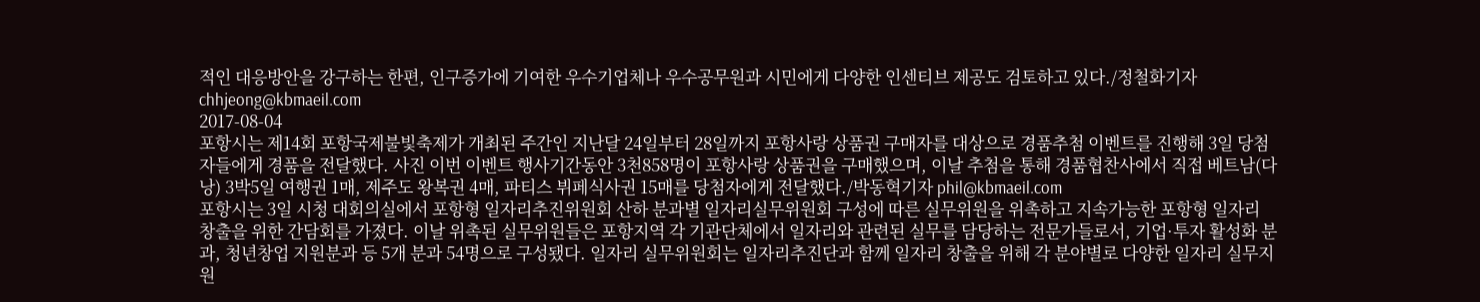적인 대응방안을 강구하는 한편, 인구증가에 기여한 우수기업체나 우수공무원과 시민에게 다양한 인센티브 제공도 검토하고 있다./정철화기자chhjeong@kbmaeil.com
2017-08-04
포항시는 제14회 포항국제불빛축제가 개최된 주간인 지난달 24일부터 28일까지 포항사랑 상품권 구매자를 대상으로 경품추첨 이벤트를 진행해 3일 당첨자들에게 경품을 전달했다. 사진 이번 이벤트 행사기간동안 3천858명이 포항사랑 상품권을 구매했으며, 이날 추첨을 통해 경품협찬사에서 직접 베트남(다낭) 3박5일 여행권 1매, 제주도 왕복권 4매, 파티스 뷔페식사권 15매를 당첨자에게 전달했다./박동혁기자 phil@kbmaeil.com
포항시는 3일 시청 대회의실에서 포항형 일자리추진위원회 산하 분과별 일자리실무위원회 구성에 따른 실무위원을 위촉하고 지속가능한 포항형 일자리 창출을 위한 간담회를 가졌다. 이날 위촉된 실무위원들은 포항지역 각 기관단체에서 일자리와 관련된 실무를 담당하는 전문가들로서, 기업·투자 활성화 분과, 청년창업 지원분과 등 5개 분과 54명으로 구성됐다. 일자리 실무위원회는 일자리추진단과 함께 일자리 창출을 위해 각 분야별로 다양한 일자리 실무지원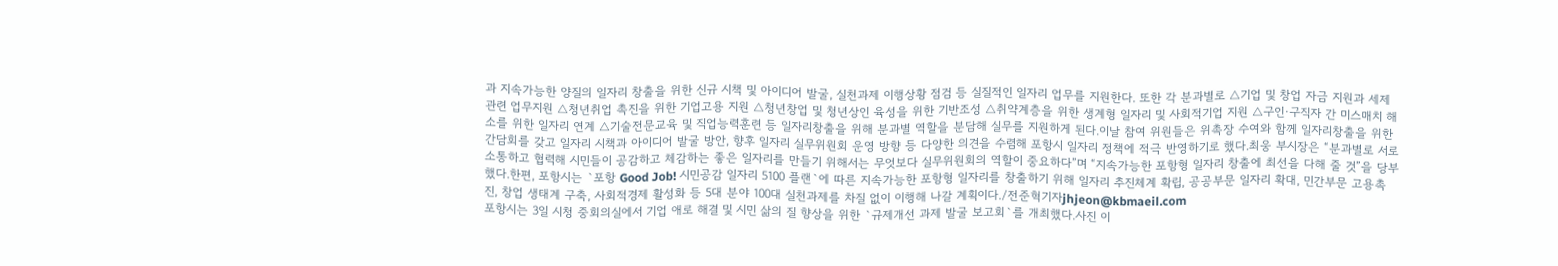과 지속가능한 양질의 일자리 창출을 위한 신규 시책 및 아이디어 발굴, 실천과제 이행상황 점검 등 실질적인 일자리 업무를 지원한다. 또한 각 분과별로 △기업 및 창업 자금 지원과 세제 관련 업무지원 △청년취업 촉진을 위한 기업고용 지원 △청년창업 및 청년상인 육성을 위한 기반조성 △취약계층을 위한 생계형 일자리 및 사회적기업 지원 △구인·구직자 간 미스매치 해소를 위한 일자리 연계 △기술전문교육 및 직업능력훈련 등 일자리창출을 위해 분과별 역할을 분담해 실무를 지원하게 된다.이날 참여 위원들은 위촉장 수여와 함께 일자리창출을 위한 간담회를 갖고 일자리 시책과 아이디어 발굴 방안, 향후 일자리 실무위원회 운영 방향 등 다양한 의견을 수렴해 포항시 일자리 정책에 적극 반영하기로 했다.최웅 부시장은 “분과별로 서로 소통하고 협력해 시민들이 공감하고 체감하는 좋은 일자리를 만들기 위해서는 무엇보다 실무위원회의 역할이 중요하다”며 “지속가능한 포항형 일자리 창출에 최선을 다해 줄 것”을 당부했다.한편, 포항시는 `포항 Good Job! 시민공감 일자리 5100 플랜`에 따른 지속가능한 포항형 일자리를 창출하기 위해 일자리 추진체계 확립, 공공부문 일자리 확대, 민간부문 고용촉진, 창업 생태계 구축, 사회적경제 활성화 등 5대 분야 100대 실천과제를 차질 없이 이행해 나갈 계획이다./전준혁기자jhjeon@kbmaeil.com
포항시는 3일 시청 중회의실에서 기업 애로 해결 및 시민 삶의 질 향상을 위한 `규제개선 과제 발굴 보고회`를 개최했다.사진 이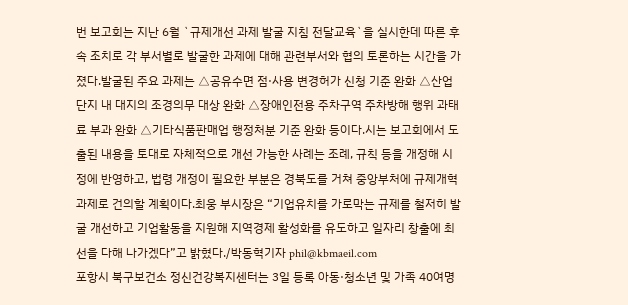번 보고회는 지난 6월 `규제개선 과제 발굴 지침 전달교육`을 실시한데 따른 후속 조치로 각 부서별로 발굴한 과제에 대해 관련부서와 협의 토론하는 시간을 가졌다.발굴된 주요 과제는 △공유수면 점·사용 변경허가 신청 기준 완화 △산업단지 내 대지의 조경의무 대상 완화 △장애인전용 주차구역 주차방해 행위 과태료 부과 완화 △기타식품판매업 행정처분 기준 완화 등이다.시는 보고회에서 도출된 내용을 토대로 자체적으로 개선 가능한 사례는 조례, 규칙 등을 개정해 시정에 반영하고, 법령 개정이 필요한 부분은 경북도를 거쳐 중앙부처에 규제개혁 과제로 건의할 계획이다.최웅 부시장은 “기업유치를 가로막는 규제를 철저히 발굴 개선하고 기업활동을 지원해 지역경제 활성화를 유도하고 일자리 창출에 최선을 다해 나가겠다”고 밝혔다./박동혁기자 phil@kbmaeil.com
포항시 북구보건소 정신건강복지센터는 3일 등록 아동·청소년 및 가족 40여명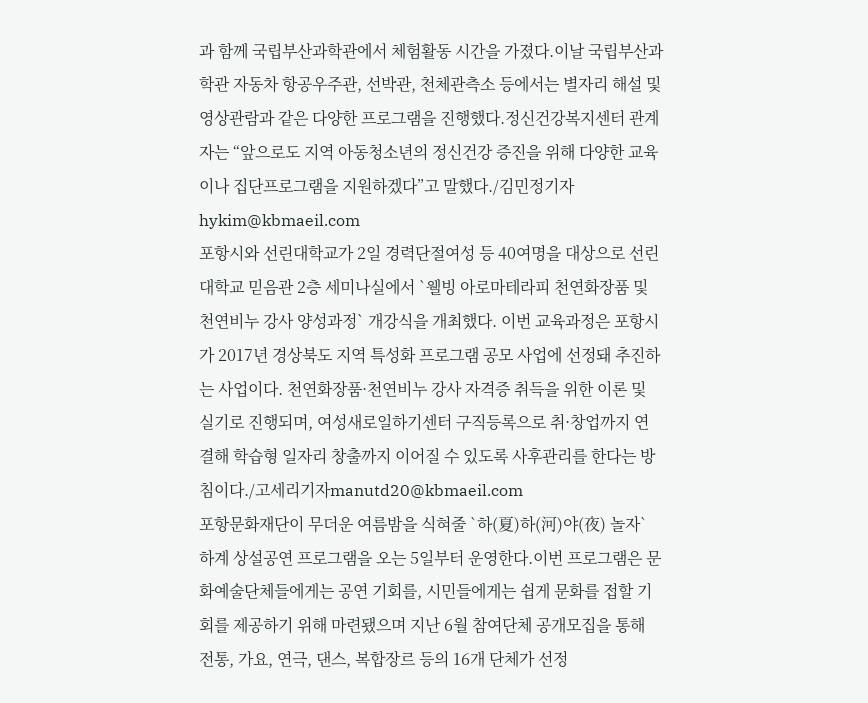과 함께 국립부산과학관에서 체험활동 시간을 가졌다.이날 국립부산과학관 자동차 항공우주관, 선박관, 천체관측소 등에서는 별자리 해설 및 영상관람과 같은 다양한 프로그램을 진행했다.정신건강복지센터 관계자는 “앞으로도 지역 아동청소년의 정신건강 증진을 위해 다양한 교육이나 집단프로그램을 지원하겠다”고 말했다./김민정기자hykim@kbmaeil.com
포항시와 선린대학교가 2일 경력단절여성 등 40여명을 대상으로 선린대학교 믿음관 2층 세미나실에서 `웰빙 아로마테라피 천연화장품 및 천연비누 강사 양성과정` 개강식을 개최했다. 이번 교육과정은 포항시가 2017년 경상북도 지역 특성화 프로그램 공모 사업에 선정돼 추진하는 사업이다. 천연화장품·천연비누 강사 자격증 취득을 위한 이론 및 실기로 진행되며, 여성새로일하기센터 구직등록으로 취·창업까지 연결해 학습형 일자리 창출까지 이어질 수 있도록 사후관리를 한다는 방침이다./고세리기자manutd20@kbmaeil.com
포항문화재단이 무더운 여름밤을 식혀줄 `하(夏)하(河)야(夜) 놀자` 하계 상설공연 프로그램을 오는 5일부터 운영한다.이번 프로그램은 문화예술단체들에게는 공연 기회를, 시민들에게는 쉽게 문화를 접할 기회를 제공하기 위해 마련됐으며 지난 6월 참여단체 공개모집을 통해 전통, 가요, 연극, 댄스, 복합장르 등의 16개 단체가 선정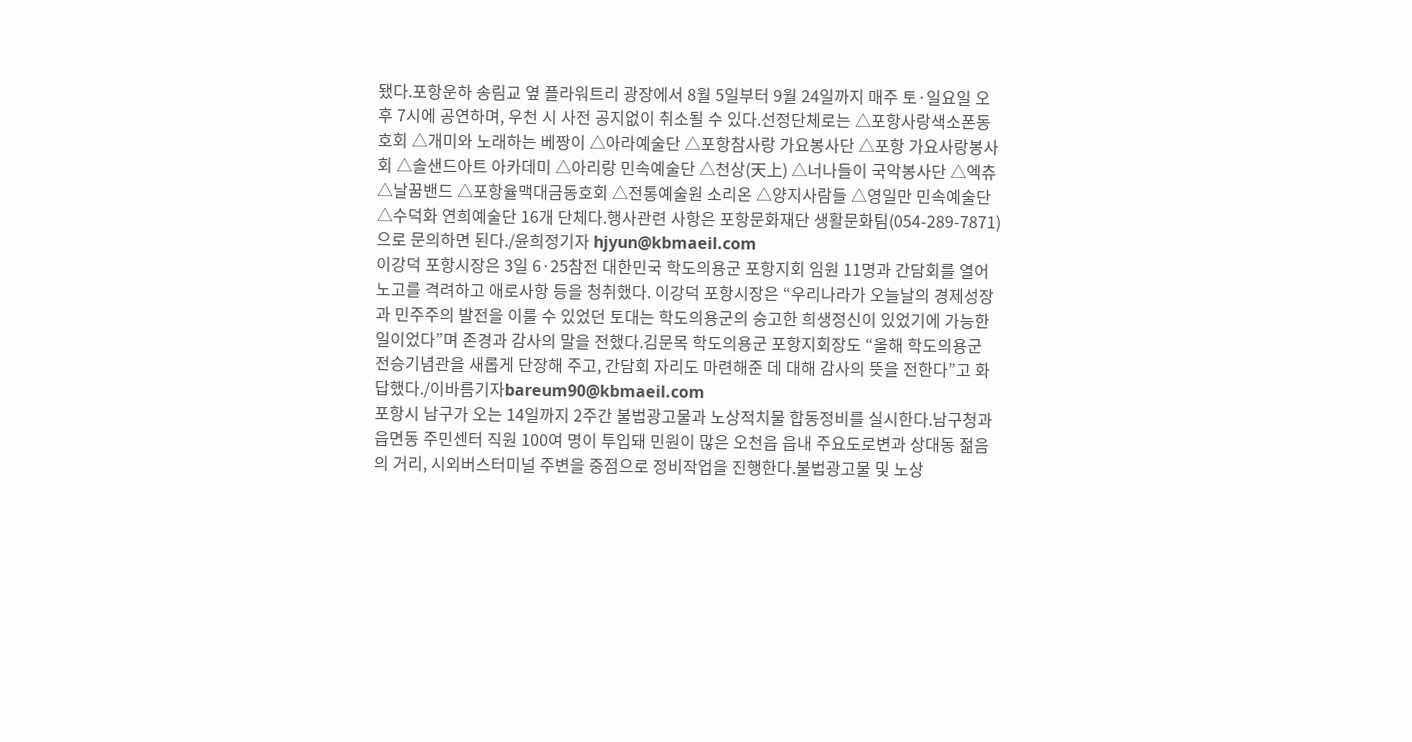됐다.포항운하 송림교 옆 플라워트리 광장에서 8월 5일부터 9월 24일까지 매주 토·일요일 오후 7시에 공연하며, 우천 시 사전 공지없이 취소될 수 있다.선정단체로는 △포항사랑색소폰동호회 △개미와 노래하는 베짱이 △아라예술단 △포항참사랑 가요봉사단 △포항 가요사랑봉사회 △솔샌드아트 아카데미 △아리랑 민속예술단 △천상(天上) △너나들이 국악봉사단 △엑츄 △날꿈밴드 △포항율맥대금동호회 △전통예술원 소리온 △양지사람들 △영일만 민속예술단 △수덕화 연희예술단 16개 단체다.행사관련 사항은 포항문화재단 생활문화팀(054-289-7871)으로 문의하면 된다./윤희정기자 hjyun@kbmaeil.com
이강덕 포항시장은 3일 6·25참전 대한민국 학도의용군 포항지회 임원 11명과 간담회를 열어 노고를 격려하고 애로사항 등을 청취했다. 이강덕 포항시장은 “우리나라가 오늘날의 경제성장과 민주주의 발전을 이룰 수 있었던 토대는 학도의용군의 숭고한 희생정신이 있었기에 가능한 일이었다”며 존경과 감사의 말을 전했다.김문목 학도의용군 포항지회장도 “올해 학도의용군 전승기념관을 새롭게 단장해 주고, 간담회 자리도 마련해준 데 대해 감사의 뜻을 전한다”고 화답했다./이바름기자bareum90@kbmaeil.com
포항시 남구가 오는 14일까지 2주간 불법광고물과 노상적치물 합동정비를 실시한다.남구청과 읍면동 주민센터 직원 100여 명이 투입돼 민원이 많은 오천읍 읍내 주요도로변과 상대동 젊음의 거리, 시외버스터미널 주변을 중점으로 정비작업을 진행한다.불법광고물 및 노상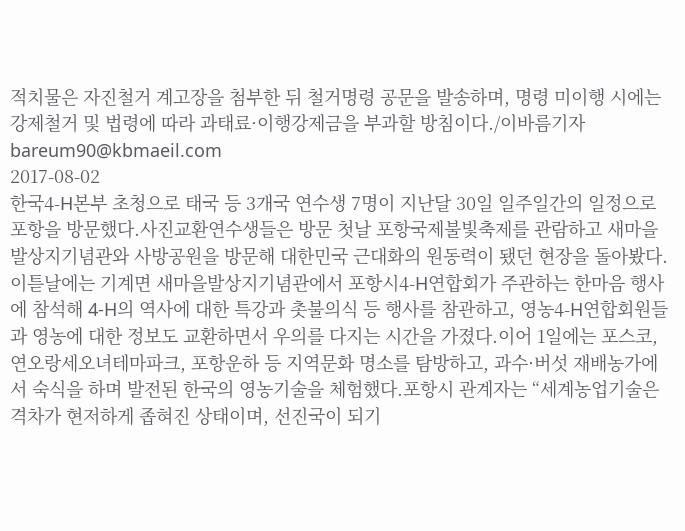적치물은 자진철거 계고장을 첨부한 뒤 철거명령 공문을 발송하며, 명령 미이행 시에는 강제철거 및 법령에 따라 과태료·이행강제금을 부과할 방침이다./이바름기자bareum90@kbmaeil.com
2017-08-02
한국4-H본부 초청으로 태국 등 3개국 연수생 7명이 지난달 30일 일주일간의 일정으로 포항을 방문했다.사진교환연수생들은 방문 첫날 포항국제불빛축제를 관람하고 새마을발상지기념관와 사방공원을 방문해 대한민국 근대화의 원동력이 됐던 현장을 돌아봤다.이튿날에는 기계면 새마을발상지기념관에서 포항시4-H연합회가 주관하는 한마음 행사에 참석해 4-H의 역사에 대한 특강과 촛불의식 등 행사를 참관하고, 영농4-H연합회원들과 영농에 대한 정보도 교환하면서 우의를 다지는 시간을 가졌다.이어 1일에는 포스코, 연오랑세오녀테마파크, 포항운하 등 지역문화 명소를 탐방하고, 과수·버섯 재배농가에서 숙식을 하며 발전된 한국의 영농기술을 체험했다.포항시 관계자는 “세계농업기술은 격차가 현저하게 좁혀진 상태이며, 선진국이 되기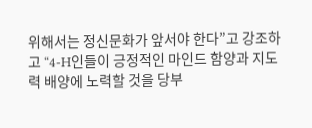위해서는 정신문화가 앞서야 한다”고 강조하고 “4-H인들이 긍정적인 마인드 함양과 지도력 배양에 노력할 것을 당부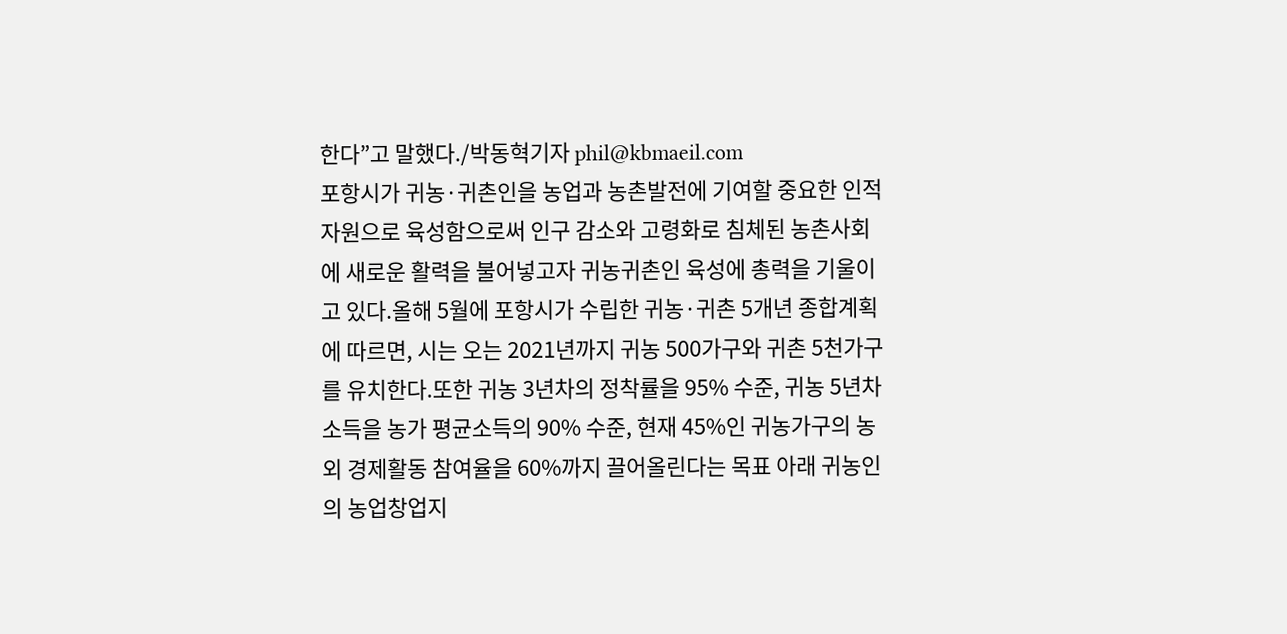한다”고 말했다./박동혁기자 phil@kbmaeil.com
포항시가 귀농·귀촌인을 농업과 농촌발전에 기여할 중요한 인적자원으로 육성함으로써 인구 감소와 고령화로 침체된 농촌사회에 새로운 활력을 불어넣고자 귀농귀촌인 육성에 총력을 기울이고 있다.올해 5월에 포항시가 수립한 귀농·귀촌 5개년 종합계획에 따르면, 시는 오는 2021년까지 귀농 500가구와 귀촌 5천가구를 유치한다.또한 귀농 3년차의 정착률을 95% 수준, 귀농 5년차 소득을 농가 평균소득의 90% 수준, 현재 45%인 귀농가구의 농외 경제활동 참여율을 60%까지 끌어올린다는 목표 아래 귀농인의 농업창업지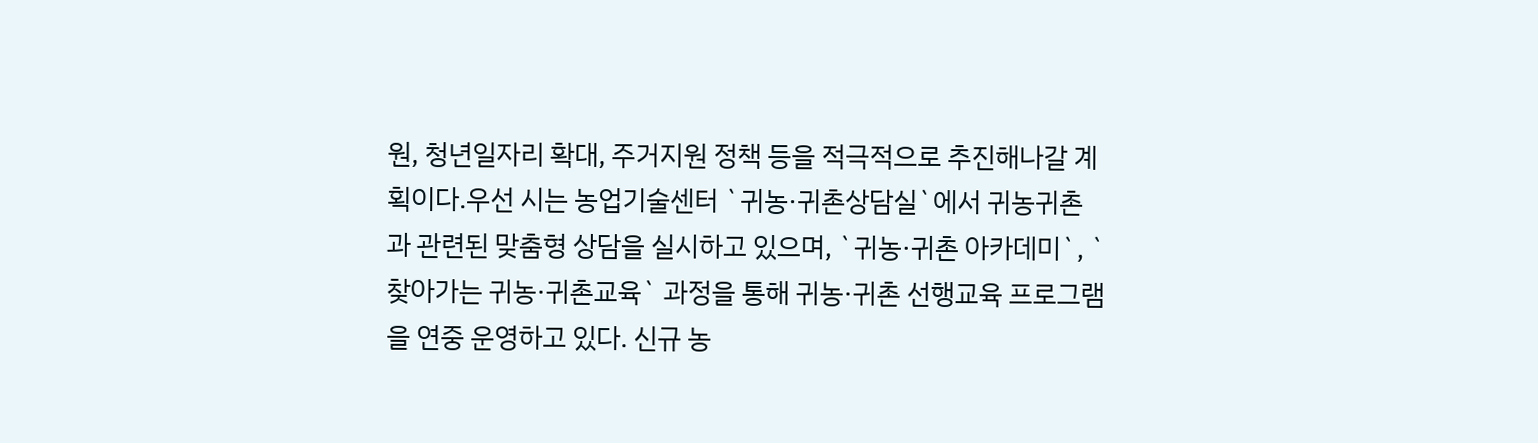원, 청년일자리 확대, 주거지원 정책 등을 적극적으로 추진해나갈 계획이다.우선 시는 농업기술센터 `귀농·귀촌상담실`에서 귀농귀촌과 관련된 맞춤형 상담을 실시하고 있으며, `귀농·귀촌 아카데미`, `찾아가는 귀농·귀촌교육` 과정을 통해 귀농·귀촌 선행교육 프로그램을 연중 운영하고 있다. 신규 농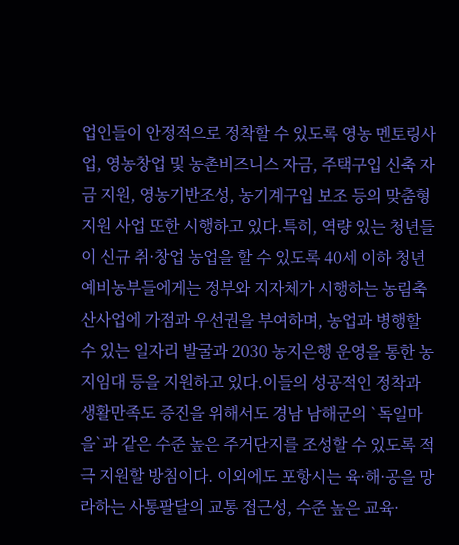업인들이 안정적으로 정착할 수 있도록 영농 멘토링사업, 영농창업 및 농촌비즈니스 자금, 주택구입 신축 자금 지원, 영농기반조성, 농기계구입 보조 등의 맞춤형 지원 사업 또한 시행하고 있다.특히, 역량 있는 청년들이 신규 취·창업 농업을 할 수 있도록 40세 이하 청년 예비농부들에게는 정부와 지자체가 시행하는 농림축산사업에 가점과 우선권을 부여하며, 농업과 병행할 수 있는 일자리 발굴과 2030 농지은행 운영을 통한 농지임대 등을 지원하고 있다.이들의 성공적인 정착과 생활만족도 증진을 위해서도 경남 남해군의 `독일마을`과 같은 수준 높은 주거단지를 조성할 수 있도록 적극 지원할 방침이다. 이외에도 포항시는 육·해·공을 망라하는 사통팔달의 교통 접근성, 수준 높은 교육·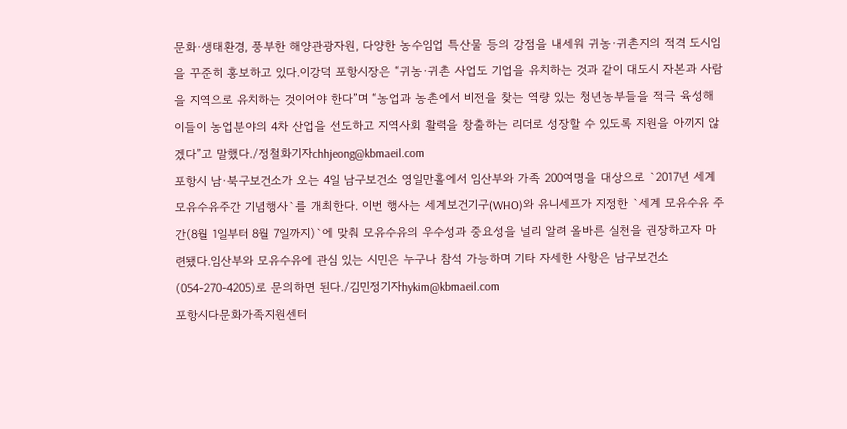문화·생태환경, 풍부한 해양관광자원, 다양한 농수임업 특산물 등의 강점을 내세워 귀농·귀촌지의 적격 도시임을 꾸준히 홍보하고 있다.이강덕 포항시장은 “귀농·귀촌 사업도 기업을 유치하는 것과 같이 대도시 자본과 사람을 지역으로 유치하는 것이어야 한다”며 “농업과 농촌에서 비전을 찾는 역량 있는 청년농부들을 적극 육성해 이들이 농업분야의 4차 산업을 선도하고 지역사회 활력을 창출하는 리더로 성장할 수 있도록 지원을 아끼지 않겠다”고 말했다./정철화기자chhjeong@kbmaeil.com
포항시 남·북구보건소가 오는 4일 남구보건소 영일만홀에서 임산부와 가족 200여명을 대상으로 `2017년 세계모유수유주간 기념행사`를 개최한다. 이번 행사는 세계보건기구(WHO)와 유니세프가 지정한 `세계 모유수유 주간(8월 1일부터 8월 7일까지)`에 맞춰 모유수유의 우수성과 중요성을 널리 알려 올바른 실천을 권장하고자 마련됐다.임산부와 모유수유에 관심 있는 시민은 누구나 참석 가능하며 기타 자세한 사항은 남구보건소(054-270-4205)로 문의하면 된다./김민정기자hykim@kbmaeil.com
포항시다문화가족지원센터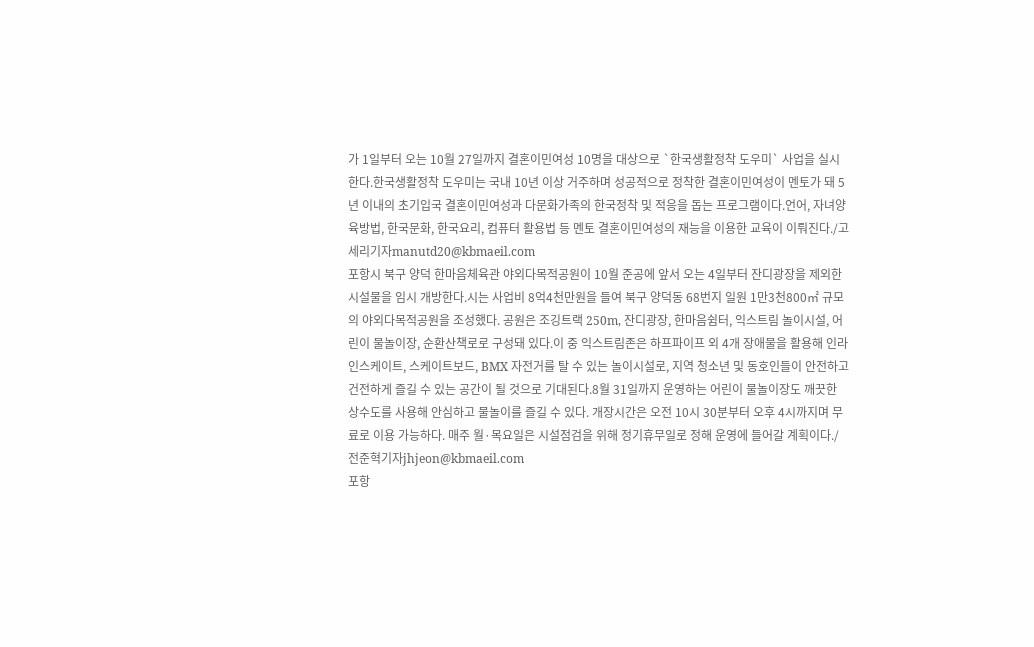가 1일부터 오는 10월 27일까지 결혼이민여성 10명을 대상으로 `한국생활정착 도우미` 사업을 실시한다.한국생활정착 도우미는 국내 10년 이상 거주하며 성공적으로 정착한 결혼이민여성이 멘토가 돼 5년 이내의 초기입국 결혼이민여성과 다문화가족의 한국정착 및 적응을 돕는 프로그램이다.언어, 자녀양육방법, 한국문화, 한국요리, 컴퓨터 활용법 등 멘토 결혼이민여성의 재능을 이용한 교육이 이뤄진다./고세리기자manutd20@kbmaeil.com
포항시 북구 양덕 한마음체육관 야외다목적공원이 10월 준공에 앞서 오는 4일부터 잔디광장을 제외한 시설물을 임시 개방한다.시는 사업비 8억4천만원을 들여 북구 양덕동 68번지 일원 1만3천800㎡ 규모의 야외다목적공원을 조성했다. 공원은 조깅트랙 250m, 잔디광장, 한마음쉼터, 익스트림 놀이시설, 어린이 물놀이장, 순환산책로로 구성돼 있다.이 중 익스트림존은 하프파이프 외 4개 장애물을 활용해 인라인스케이트, 스케이트보드, BMX 자전거를 탈 수 있는 놀이시설로, 지역 청소년 및 동호인들이 안전하고 건전하게 즐길 수 있는 공간이 될 것으로 기대된다.8월 31일까지 운영하는 어린이 물놀이장도 깨끗한 상수도를 사용해 안심하고 물놀이를 즐길 수 있다. 개장시간은 오전 10시 30분부터 오후 4시까지며 무료로 이용 가능하다. 매주 월·목요일은 시설점검을 위해 정기휴무일로 정해 운영에 들어갈 계획이다./전준혁기자jhjeon@kbmaeil.com
포항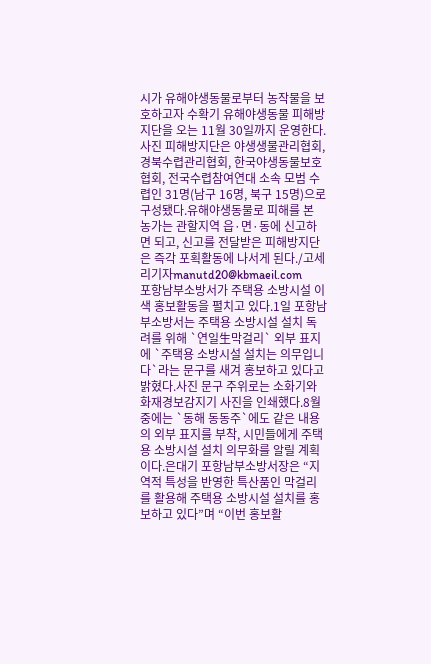시가 유해야생동물로부터 농작물을 보호하고자 수확기 유해야생동물 피해방지단을 오는 11월 30일까지 운영한다. 사진 피해방지단은 야생생물관리협회, 경북수렵관리협회, 한국야생동물보호협회, 전국수렵참여연대 소속 모범 수렵인 31명(남구 16명, 북구 15명)으로 구성됐다.유해야생동물로 피해를 본 농가는 관할지역 읍·면·동에 신고하면 되고, 신고를 전달받은 피해방지단은 즉각 포획활동에 나서게 된다./고세리기자manutd20@kbmaeil.com
포항남부소방서가 주택용 소방시설 이색 홍보활동을 펼치고 있다.1일 포항남부소방서는 주택용 소방시설 설치 독려를 위해 `연일生막걸리` 외부 표지에 `주택용 소방시설 설치는 의무입니다`라는 문구를 새겨 홍보하고 있다고 밝혔다.사진 문구 주위로는 소화기와 화재경보감지기 사진을 인쇄했다.8월 중에는 `동해 동동주`에도 같은 내용의 외부 표지를 부착, 시민들에게 주택용 소방시설 설치 의무화를 알릴 계획이다.은대기 포항남부소방서장은 “지역적 특성을 반영한 특산품인 막걸리를 활용해 주택용 소방시설 설치를 홍보하고 있다”며 “이번 홍보활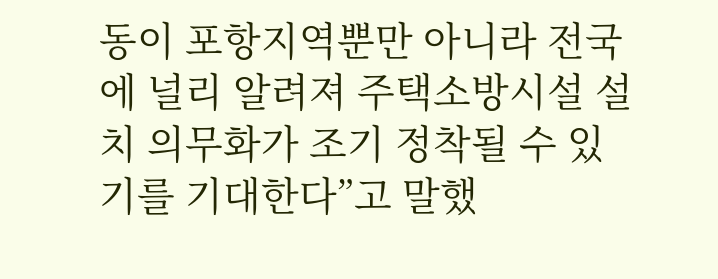동이 포항지역뿐만 아니라 전국에 널리 알려져 주택소방시설 설치 의무화가 조기 정착될 수 있기를 기대한다”고 말했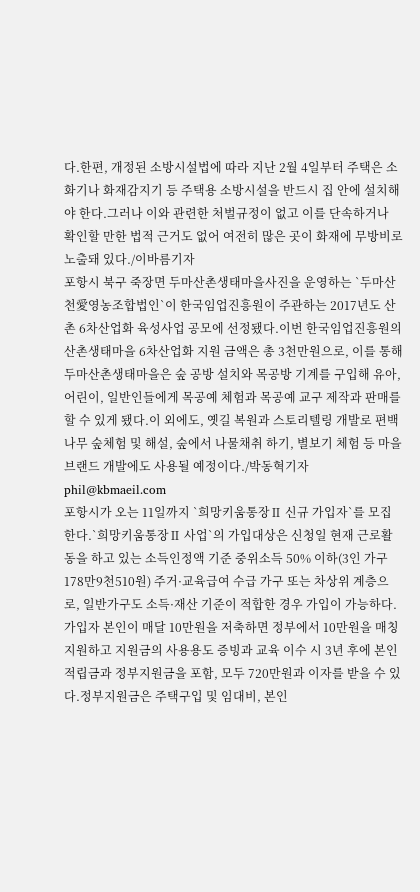다.한편, 개정된 소방시설법에 따라 지난 2월 4일부터 주택은 소화기나 화재감지기 등 주택용 소방시설을 반드시 집 안에 설치해야 한다.그러나 이와 관련한 처벌규정이 없고 이를 단속하거나 확인할 만한 법적 근거도 없어 여전히 많은 곳이 화재에 무방비로 노출돼 있다./이바름기자
포항시 북구 죽장면 두마산촌생태마을사진을 운영하는 `두마산천愛영농조합법인`이 한국임업진흥원이 주관하는 2017년도 산촌 6차산업화 육성사업 공모에 선정됐다.이번 한국임업진흥원의 산촌생태마을 6차산업화 지원 금액은 총 3천만원으로, 이를 통해 두마산촌생태마을은 숲 공방 설치와 목공방 기계를 구입해 유아, 어린이, 일반인들에게 목공예 체험과 목공예 교구 제작과 판매를 할 수 있게 됐다.이 외에도, 옛길 복원과 스토리텔링 개발로 편백나무 숲체험 및 해설, 숲에서 나물채취 하기, 별보기 체험 등 마을브랜드 개발에도 사용될 예정이다./박동혁기자 phil@kbmaeil.com
포항시가 오는 11일까지 `희망키움통장Ⅱ 신규 가입자`를 모집한다.`희망키움통장Ⅱ 사업`의 가입대상은 신청일 현재 근로활동을 하고 있는 소득인정액 기준 중위소득 50% 이하(3인 가구 178만9천510원) 주거·교육급여 수급 가구 또는 차상위 계층으로, 일반가구도 소득·재산 기준이 적합한 경우 가입이 가능하다. 가입자 본인이 매달 10만원을 저축하면 정부에서 10만원을 매칭 지원하고 지원금의 사용용도 증빙과 교육 이수 시 3년 후에 본인 적립금과 정부지원금을 포함, 모두 720만원과 이자를 받을 수 있다.정부지원금은 주택구입 및 임대비, 본인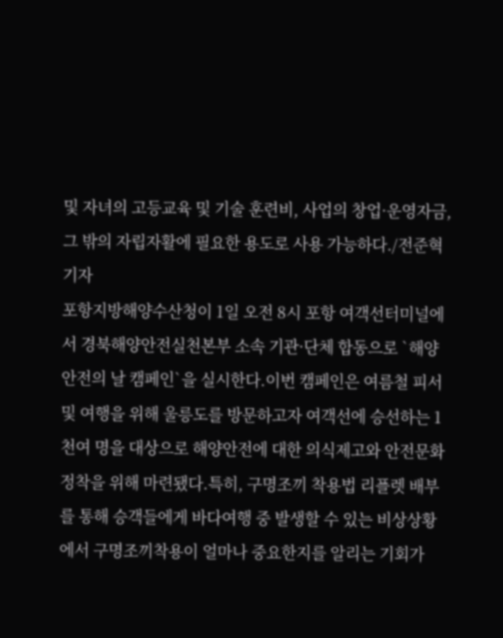및 자녀의 고등교육 및 기술 훈련비, 사업의 창업·운영자금, 그 밖의 자립자활에 필요한 용도로 사용 가능하다./전준혁기자
포항지방해양수산청이 1일 오전 8시 포항 여객선터미널에서 경북해양안전실천본부 소속 기관·단체 합동으로 `해양안전의 날 캠페인`을 실시한다.이번 캠페인은 여름철 피서 및 여행을 위해 울릉도를 방문하고자 여객선에 승선하는 1천여 명을 대상으로 해양안전에 대한 의식제고와 안전문화 정착을 위해 마련됐다.특히, 구명조끼 착용법 리플렛 배부를 통해 승객들에게 바다여행 중 발생할 수 있는 비상상황에서 구명조끼착용이 얼마나 중요한지를 알리는 기회가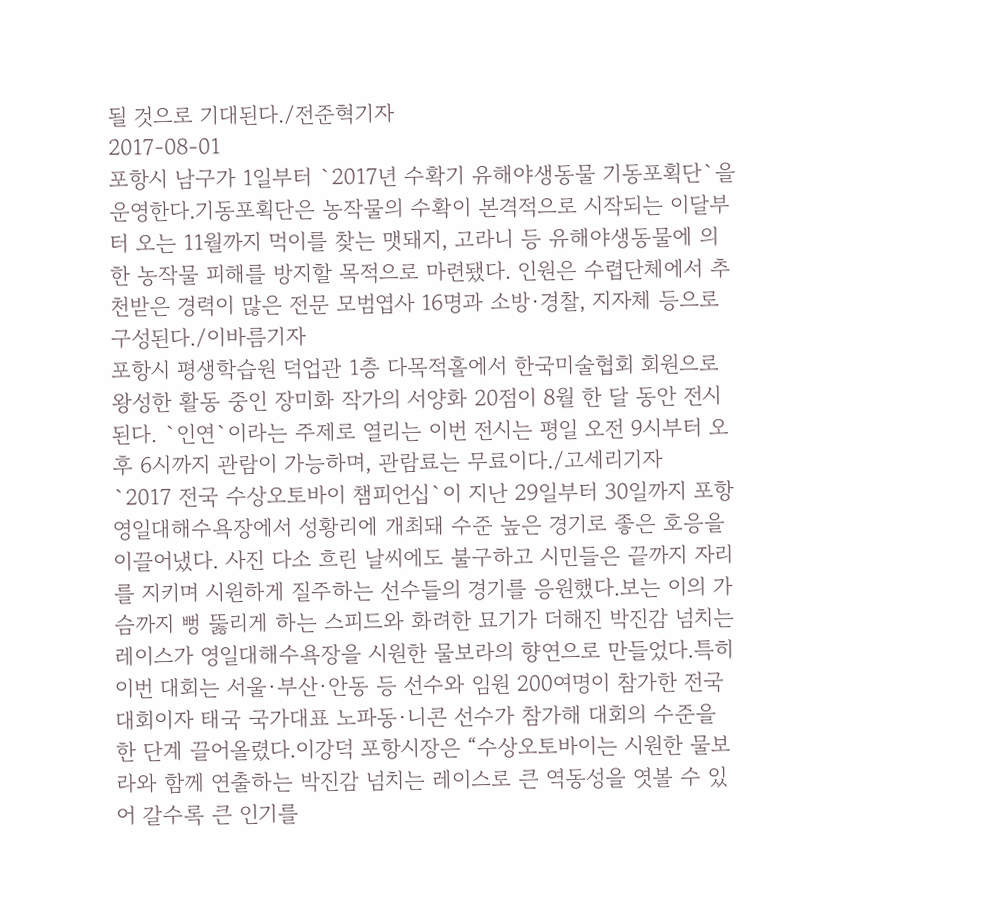될 것으로 기대된다./전준혁기자
2017-08-01
포항시 남구가 1일부터 `2017년 수확기 유해야생동물 기동포획단`을 운영한다.기동포획단은 농작물의 수확이 본격적으로 시작되는 이달부터 오는 11월까지 먹이를 찾는 맷돼지, 고라니 등 유해야생동물에 의한 농작물 피해를 방지할 목적으로 마련됐다. 인원은 수렵단체에서 추천받은 경력이 많은 전문 모범엽사 16명과 소방·경찰, 지자체 등으로 구성된다./이바름기자
포항시 평생학습원 덕업관 1층 다목적홀에서 한국미술협회 회원으로 왕성한 활동 중인 장미화 작가의 서양화 20점이 8월 한 달 동안 전시된다. `인연`이라는 주제로 열리는 이번 전시는 평일 오전 9시부터 오후 6시까지 관람이 가능하며, 관람료는 무료이다./고세리기자
`2017 전국 수상오토바이 챔피언십`이 지난 29일부터 30일까지 포항 영일대해수욕장에서 성황리에 개최돼 수준 높은 경기로 좋은 호응을 이끌어냈다. 사진 다소 흐린 날씨에도 불구하고 시민들은 끝까지 자리를 지키며 시원하게 질주하는 선수들의 경기를 응원했다.보는 이의 가슴까지 뻥 뚫리게 하는 스피드와 화려한 묘기가 더해진 박진감 넘치는 레이스가 영일대해수욕장을 시원한 물보라의 향연으로 만들었다.특히 이번 대회는 서울·부산·안동 등 선수와 임원 200여명이 참가한 전국 대회이자 태국 국가대표 노파동·니콘 선수가 참가해 대회의 수준을 한 단계 끌어올렸다.이강덕 포항시장은 “수상오토바이는 시원한 물보라와 함께 연출하는 박진감 넘치는 레이스로 큰 역동성을 엿볼 수 있어 갈수록 큰 인기를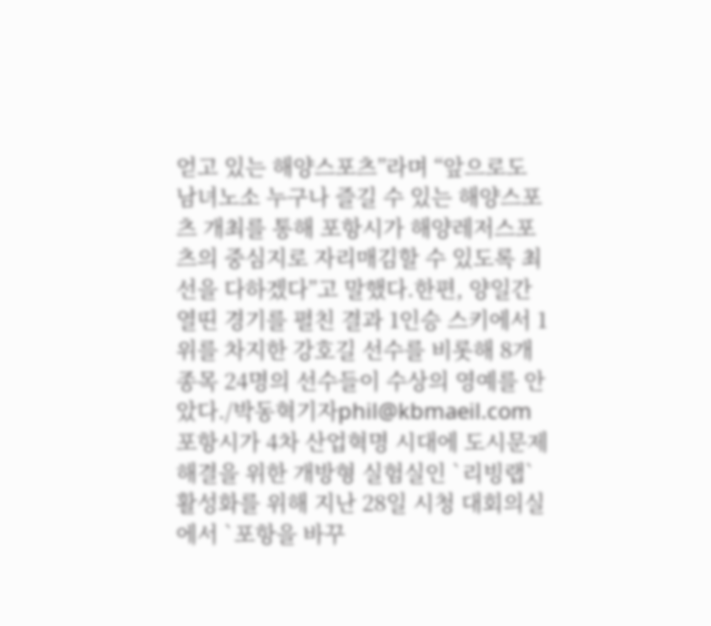얻고 있는 해양스포츠”라며 “앞으로도 남녀노소 누구나 즐길 수 있는 해양스포츠 개최를 통해 포항시가 해양레저스포츠의 중심지로 자리매김할 수 있도록 최선을 다하겠다”고 말했다.한편, 양일간 열띤 경기를 펼친 결과 1인승 스키에서 1위를 차지한 강호길 선수를 비롯해 8개 종목 24명의 선수들이 수상의 영예를 안았다./박동혁기자phil@kbmaeil.com
포항시가 4차 산업혁명 시대에 도시문제 해결을 위한 개방형 실험실인 `리빙랩` 활성화를 위해 지난 28일 시청 대회의실에서 `포항을 바꾸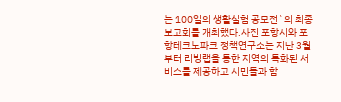는 100일의 생활실험 공모전`의 최종 보고회를 개최했다.사진 포항시와 포항테크노파크 정책연구소는 지난 3월부터 리빙랩을 통한 지역의 특화된 서비스를 제공하고 시민들과 함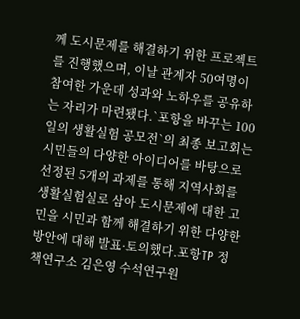께 도시문제를 해결하기 위한 프로젝트를 진행했으며, 이날 관계자 50여명이 참여한 가운데 성과와 노하우를 공유하는 자리가 마련됐다.`포항을 바꾸는 100일의 생활실험 공모전`의 최종 보고회는 시민들의 다양한 아이디어를 바탕으로 선정된 5개의 과제를 통해 지역사회를 생활실험실로 삼아 도시문제에 대한 고민을 시민과 함께 해결하기 위한 다양한 방안에 대해 발표·토의했다.포항TP 정책연구소 김은영 수석연구원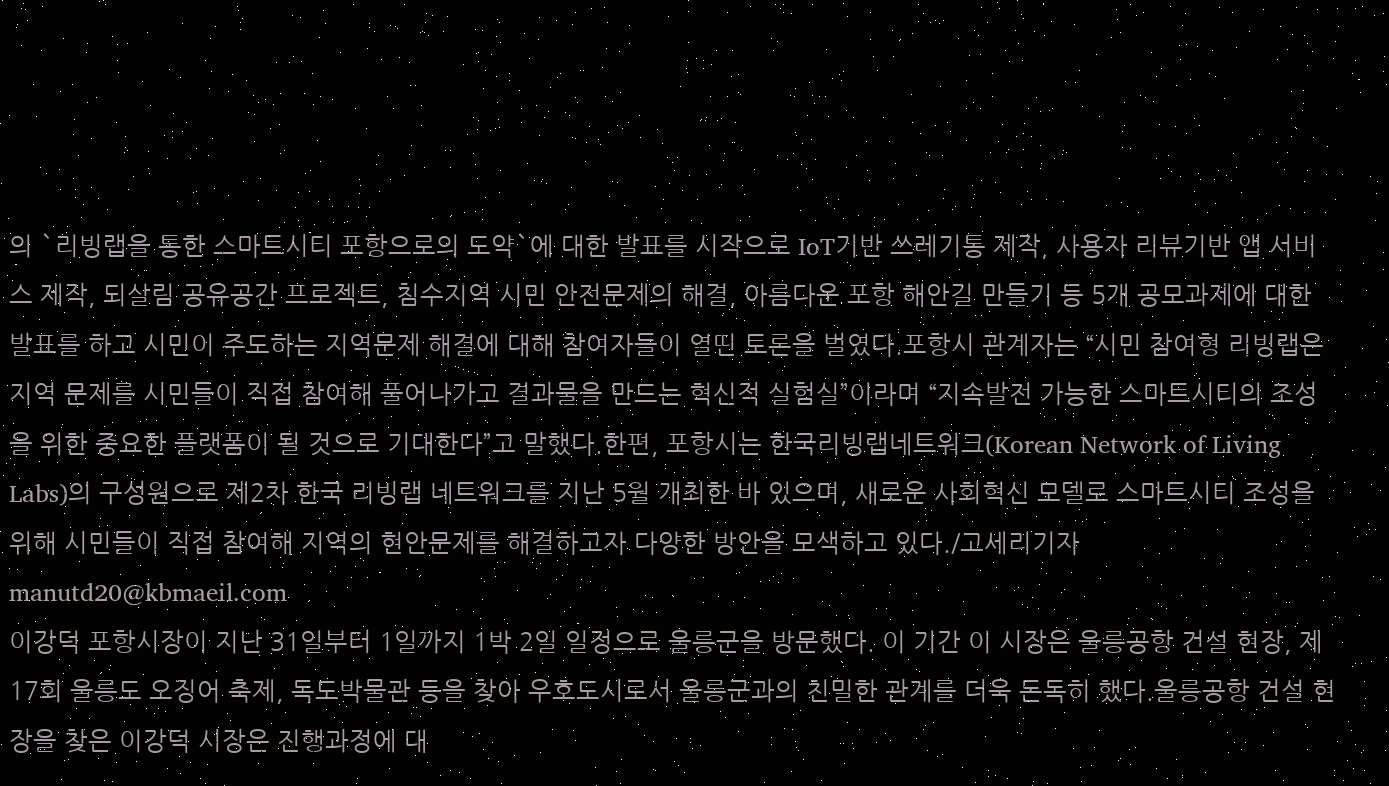의 `리빙랩을 통한 스마트시티 포항으로의 도약`에 대한 발표를 시작으로 IoT기반 쓰레기통 제작, 사용자 리뷰기반 앱 서비스 제작, 되살림 공유공간 프로젝트, 침수지역 시민 안전문제의 해결, 아름다운 포항 해안길 만들기 등 5개 공모과제에 대한 발표를 하고 시민이 주도하는 지역문제 해결에 대해 참여자들이 열띤 토론을 벌였다.포항시 관계자는 “시민 참여형 리빙랩은 지역 문제를 시민들이 직접 참여해 풀어나가고 결과물을 만드는 혁신적 실험실”이라며 “지속발전 가능한 스마트시티의 조성을 위한 중요한 플랫폼이 될 것으로 기대한다”고 말했다.한편, 포항시는 한국리빙랩네트워크(Korean Network of Living Labs)의 구성원으로 제2차 한국 리빙랩 네트워크를 지난 5월 개최한 바 있으며, 새로운 사회혁신 모델로 스마트시티 조성을 위해 시민들이 직접 참여해 지역의 현안문제를 해결하고자 다양한 방안을 모색하고 있다./고세리기자manutd20@kbmaeil.com
이강덕 포항시장이 지난 31일부터 1일까지 1박 2일 일정으로 울릉군을 방문했다. 이 기간 이 시장은 울릉공항 건설 현장, 제17회 울릉도 오징어 축제, 독도박물관 등을 찾아 우호도시로서 울릉군과의 친밀한 관계를 더욱 돈독히 했다.울릉공항 건설 현장을 찾은 이강덕 시장은 진행과정에 대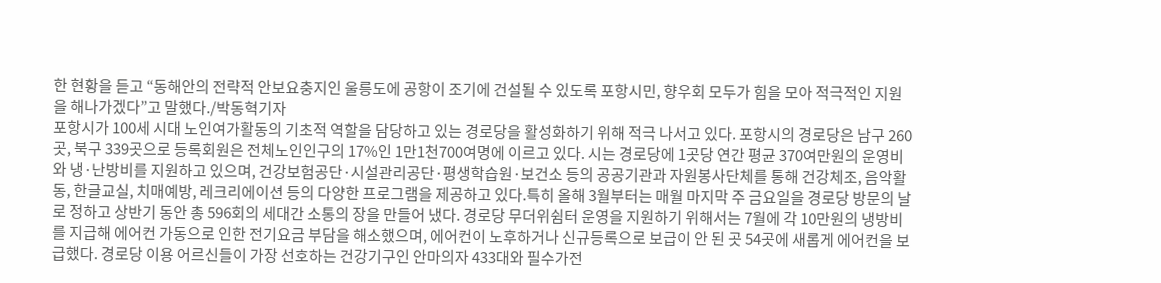한 현황을 듣고 “동해안의 전략적 안보요충지인 울릉도에 공항이 조기에 건설될 수 있도록 포항시민, 향우회 모두가 힘을 모아 적극적인 지원을 해나가겠다”고 말했다./박동혁기자
포항시가 100세 시대 노인여가활동의 기초적 역할을 담당하고 있는 경로당을 활성화하기 위해 적극 나서고 있다. 포항시의 경로당은 남구 260곳, 북구 339곳으로 등록회원은 전체노인인구의 17%인 1만1천700여명에 이르고 있다. 시는 경로당에 1곳당 연간 평균 370여만원의 운영비와 냉·난방비를 지원하고 있으며, 건강보험공단·시설관리공단·평생학습원·보건소 등의 공공기관과 자원봉사단체를 통해 건강체조, 음악활동, 한글교실, 치매예방, 레크리에이션 등의 다양한 프로그램을 제공하고 있다.특히 올해 3월부터는 매월 마지막 주 금요일을 경로당 방문의 날로 정하고 상반기 동안 총 596회의 세대간 소통의 장을 만들어 냈다. 경로당 무더위쉼터 운영을 지원하기 위해서는 7월에 각 10만원의 냉방비를 지급해 에어컨 가동으로 인한 전기요금 부담을 해소했으며, 에어컨이 노후하거나 신규등록으로 보급이 안 된 곳 54곳에 새롭게 에어컨을 보급했다. 경로당 이용 어르신들이 가장 선호하는 건강기구인 안마의자 433대와 필수가전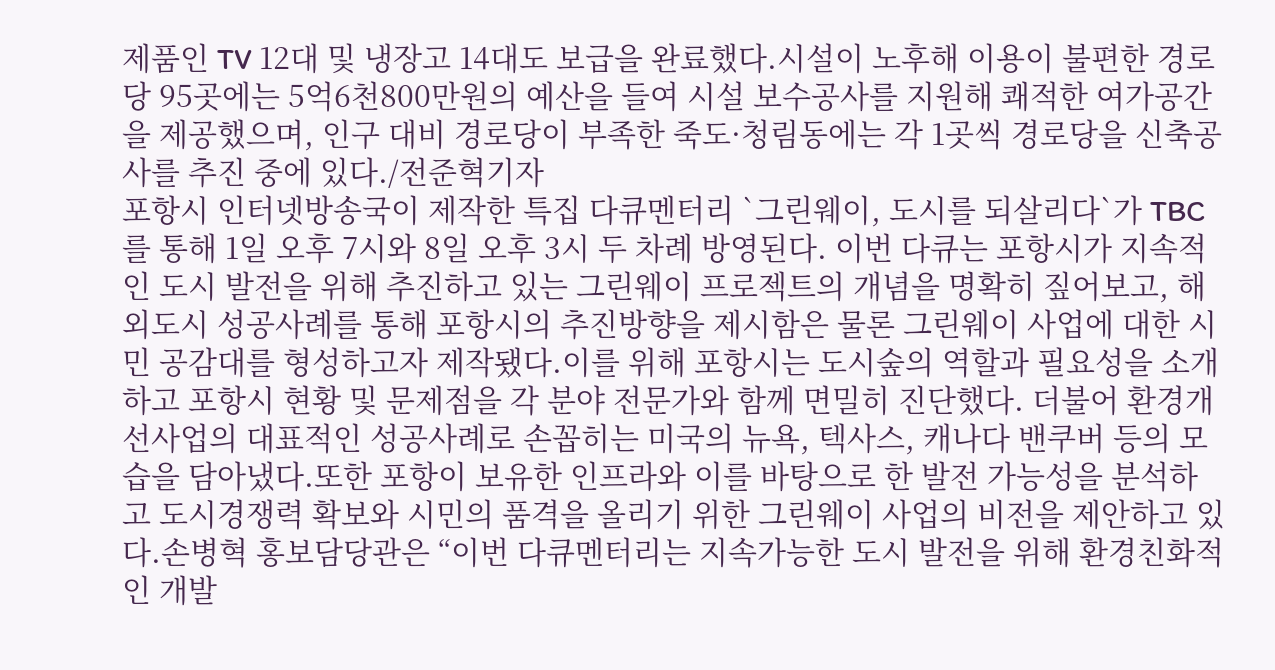제품인 TV 12대 및 냉장고 14대도 보급을 완료했다.시설이 노후해 이용이 불편한 경로당 95곳에는 5억6천800만원의 예산을 들여 시설 보수공사를 지원해 쾌적한 여가공간을 제공했으며, 인구 대비 경로당이 부족한 죽도·청림동에는 각 1곳씩 경로당을 신축공사를 추진 중에 있다./전준혁기자
포항시 인터넷방송국이 제작한 특집 다큐멘터리 `그린웨이, 도시를 되살리다`가 TBC를 통해 1일 오후 7시와 8일 오후 3시 두 차례 방영된다. 이번 다큐는 포항시가 지속적인 도시 발전을 위해 추진하고 있는 그린웨이 프로젝트의 개념을 명확히 짚어보고, 해외도시 성공사례를 통해 포항시의 추진방향을 제시함은 물론 그린웨이 사업에 대한 시민 공감대를 형성하고자 제작됐다.이를 위해 포항시는 도시숲의 역할과 필요성을 소개하고 포항시 현황 및 문제점을 각 분야 전문가와 함께 면밀히 진단했다. 더불어 환경개선사업의 대표적인 성공사례로 손꼽히는 미국의 뉴욕, 텍사스, 캐나다 밴쿠버 등의 모습을 담아냈다.또한 포항이 보유한 인프라와 이를 바탕으로 한 발전 가능성을 분석하고 도시경쟁력 확보와 시민의 품격을 올리기 위한 그린웨이 사업의 비전을 제안하고 있다.손병혁 홍보담당관은 “이번 다큐멘터리는 지속가능한 도시 발전을 위해 환경친화적인 개발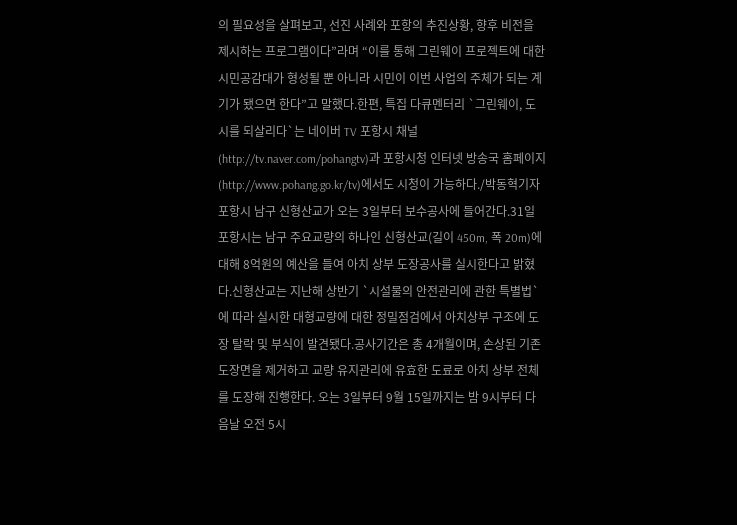의 필요성을 살펴보고, 선진 사례와 포항의 추진상황, 향후 비전을 제시하는 프로그램이다”라며 “이를 통해 그린웨이 프로젝트에 대한 시민공감대가 형성될 뿐 아니라 시민이 이번 사업의 주체가 되는 계기가 됐으면 한다”고 말했다.한편, 특집 다큐멘터리 `그린웨이, 도시를 되살리다`는 네이버 TV 포항시 채널(http://tv.naver.com/pohangtv)과 포항시청 인터넷 방송국 홈페이지(http://www.pohang.go.kr/tv)에서도 시청이 가능하다./박동혁기자
포항시 남구 신형산교가 오는 3일부터 보수공사에 들어간다.31일 포항시는 남구 주요교량의 하나인 신형산교(길이 450m, 폭 20m)에 대해 8억원의 예산을 들여 아치 상부 도장공사를 실시한다고 밝혔다.신형산교는 지난해 상반기 `시설물의 안전관리에 관한 특별법`에 따라 실시한 대형교량에 대한 정밀점검에서 아치상부 구조에 도장 탈락 및 부식이 발견됐다.공사기간은 총 4개월이며, 손상된 기존 도장면을 제거하고 교량 유지관리에 유효한 도료로 아치 상부 전체를 도장해 진행한다. 오는 3일부터 9월 15일까지는 밤 9시부터 다음날 오전 5시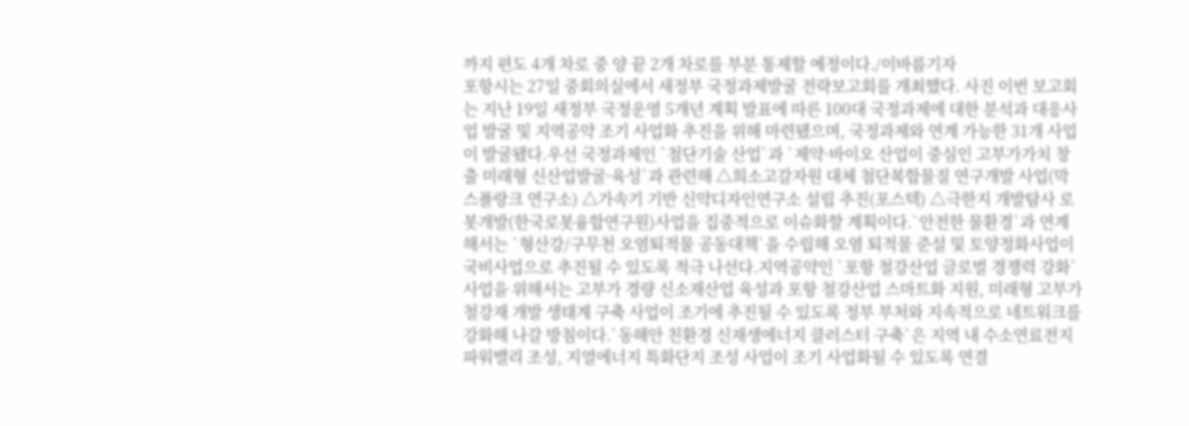까지 편도 4개 차로 중 양 끝 2개 차로를 부분 통제할 예정이다./이바름기자
포항시는 27일 중회의실에서 새정부 국정과제발굴 전략보고회를 개최했다. 사진 이번 보고회는 지난 19일 새정부 국정운영 5개년 계획 발표에 따른 100대 국정과제에 대한 분석과 대응사업 발굴 및 지역공약 조기 사업화 추진을 위해 마련됐으며, 국정과제와 연계 가능한 31개 사업이 발굴됐다.우선 국정과제인 `첨단기술 산업`과 `제약·바이오 산업이 중심인 고부가가치 창출 미래형 신산업발굴·육성`과 관련해 △희소고갈자원 대체 첨단복합물질 연구개발 사업(막스플랑크 연구소) △가속기 기반 신약디자인연구소 설립 추진(포스텍) △극한지 개발탐사 로봇개발(한국로봇융합연구원)사업을 집중적으로 이슈화할 계획이다.`안전한 물환경`과 연계해서는 `형산강/구무천 오염퇴적물 공동대책`을 수립해 오염 퇴적물 준설 및 토양정화사업이 국비사업으로 추진될 수 있도록 적극 나선다.지역공약인 `포항 철강산업 글로벌 경쟁력 강화` 사업을 위해서는 고부가 경량 신소재산업 육성과 포항 철강산업 스마트화 지원, 미래형 고부가 철강재 개발 생태계 구축 사업이 조기에 추진될 수 있도록 정부 부처와 지속적으로 네트워크를 강화해 나갈 방침이다.`동해안 친환경 신재생에너지 클러스터 구축`은 지역 내 수소연료전지 파워밸리 조성, 지열에너지 특화단지 조성 사업이 조기 사업화될 수 있도록 연결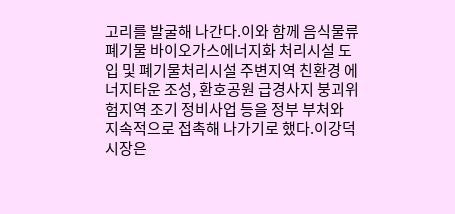고리를 발굴해 나간다.이와 함께 음식물류폐기물 바이오가스에너지화 처리시설 도입 및 폐기물처리시설 주변지역 친환경 에너지타운 조성, 환호공원 급경사지 붕괴위험지역 조기 정비사업 등을 정부 부처와 지속적으로 접촉해 나가기로 했다.이강덕 시장은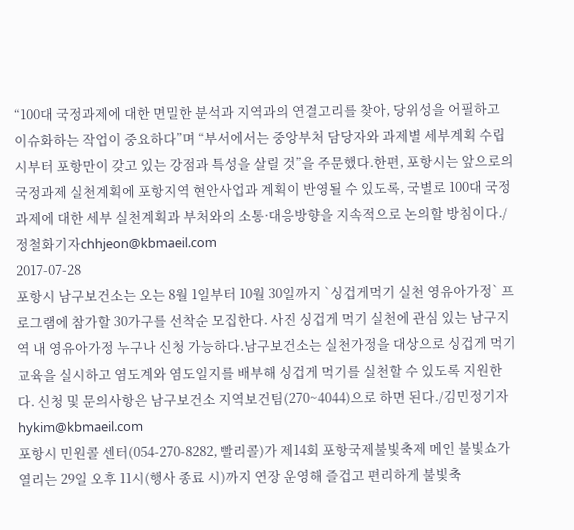“100대 국정과제에 대한 면밀한 분석과 지역과의 연결고리를 찾아, 당위성을 어필하고 이슈화하는 작업이 중요하다”며 “부서에서는 중앙부처 담당자와 과제별 세부계획 수립 시부터 포항만이 갖고 있는 강점과 특성을 살릴 것”을 주문했다.한편, 포항시는 앞으로의 국정과제 실천계획에 포항지역 현안사업과 계획이 반영될 수 있도록, 국별로 100대 국정과제에 대한 세부 실천계획과 부처와의 소통·대응방향을 지속적으로 논의할 방침이다./정철화기자chhjeon@kbmaeil.com
2017-07-28
포항시 남구보건소는 오는 8월 1일부터 10월 30일까지 `싱겁게먹기 실천 영유아가정` 프로그램에 참가할 30가구를 선착순 모집한다. 사진 싱겁게 먹기 실천에 관심 있는 남구지역 내 영유아가정 누구나 신청 가능하다.남구보건소는 실천가정을 대상으로 싱겁게 먹기 교육을 실시하고 염도계와 염도일지를 배부해 싱겁게 먹기를 실천할 수 있도록 지원한다. 신청 및 문의사항은 남구보건소 지역보건팀(270~4044)으로 하면 된다./김민정기자hykim@kbmaeil.com
포항시 민원콜 센터(054-270-8282, 빨리콜)가 제14회 포항국제불빛축제 메인 불빛쇼가 열리는 29일 오후 11시(행사 종료 시)까지 연장 운영해 즐겁고 편리하게 불빛축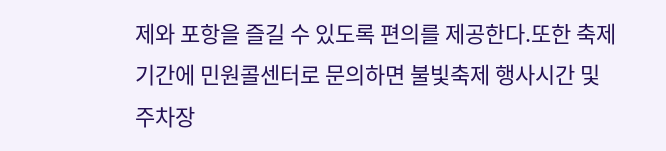제와 포항을 즐길 수 있도록 편의를 제공한다.또한 축제기간에 민원콜센터로 문의하면 불빛축제 행사시간 및 주차장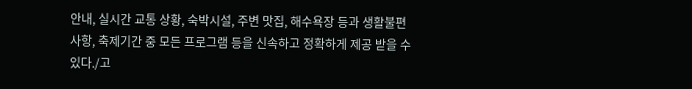안내, 실시간 교통 상황, 숙박시설, 주변 맛집, 해수욕장 등과 생활불편사항, 축제기간 중 모든 프로그램 등을 신속하고 정확하게 제공 받을 수 있다./고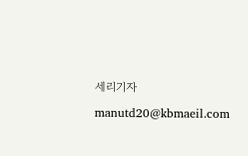세리기자manutd20@kbmaeil.com